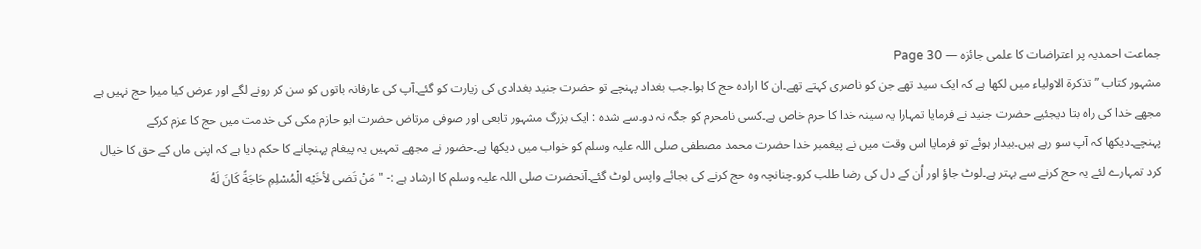جماعت احمدیہ پر اعتراضات کا علمی جائزہ — Page 30
مشہور کتاب ”تذکرۃ الاولیاء میں لکھا ہے کہ ایک سید تھے جن کو ناصری کہتے تھے۔ان کا ارادہ حج کا ہوا۔جب بغداد پہنچے تو حضرت جنید بغدادی کی زیارت کو گئے۔آپ کی عارفانہ باتوں کو سن کر رونے لگے اور عرض کیا میرا حج نہیں ہے مجھے خدا کی راہ بتا دیجئیے حضرت جنید نے فرمایا تمہارا یہ سینہ خدا کا حرم خاص ہے۔کسی نامحرم کو جگہ نہ دو۔سے شده : ایک بزرگ مشہور تابعی اور صوفی مرتاض حضرت ابو حازم مکی کی خدمت میں حج کا عزم کرکے پہنچے۔دیکھا کہ آپ سو رہے ہیں۔بیدار ہوئے تو فرمایا اس وقت میں نے پیغمبر خدا حضرت محمد مصطفی صلی اللہ علیہ وسلم کو خواب میں دیکھا ہے۔حضور نے مجھے تمہیں یہ پیغام پہنچانے کا حکم دیا ہے کہ اپنی ماں کے حق کا خیال کرد تمہارے لئے یہ حج کرنے سے بہتر ہے۔لوٹ جاؤ اور اُن کے دل کی رضا طلب کرو۔چنانچہ وہ حج کرنے کی بجائے واپس لوٹ گئے۔آنحضرت صلی اللہ علیہ وسلم کا ارشاد ہے :- " مَنْ تَضى لأخَيْه الْمُسْلِمِ حَاجَةً كَانَ لَهُ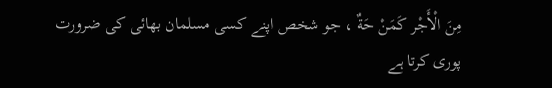مِنَ الْأَجْر كَمَنْ حَةٌ ، جو شخص اپنے کسی مسلمان بھائی کی ضرورت پوری کرتا ہے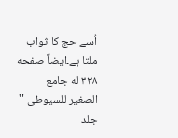اُسے حج کا ثواب ملتا ہے۔ایضاً صفحه ۳۲۸ له جامع الصغير للسيوطى " جلد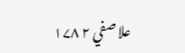علا صفي ۲ ۱۷۸